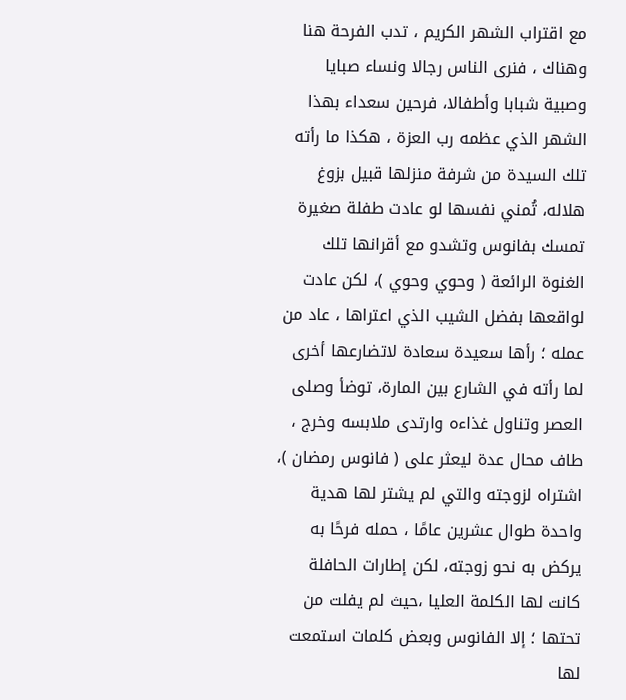مع اقتراب الشهر الكريم ، تدب الفرحة هنا وهناك ، فنرى الناس رجالا ونساء صبايا وصبية شبابا وأطفالا، فرحين سعداء بهذا الشهر الذي عظمه رب العزة ، هكذا ما رأته تلك السيدة من شرفة منزلها قبيل بزوغ هلاله، تُمني نفسها لو عادت طفلة صغيرة تمسك بفانوس وتشدو مع أقرانها تلك الغنوة الرائعة ( وحوي وحوي )، لكن عادت لواقعها بفضل الشيب الذي اعتراها ، عاد من عمله ؛ رأها سعيدة سعادة لاتضارعها أخرى لما رأته في الشارع بين المارة، توضأ وصلى العصر وتناول غذاءه وارتدى ملابسه وخرج ، طاف محال عدة ليعثر على ( فانوس رمضان )، اشتراه لزوجته والتي لم يشتر لها هدية واحدة طوال عشرين عامًا ، حمله فرحًا به يركض به نحو زوجته، لكن إطارات الحافلة كانت لها الكلمة العليا ،حيث لم يفلت من تحتها ؛ إلا الفانوس وبعض كلمات استمعت لها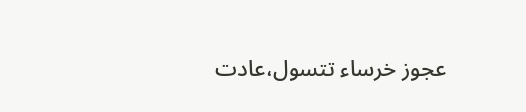عجوز خرساء تتسول،عادت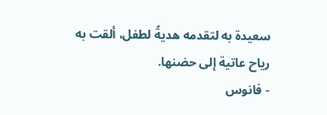سعيدة به لتقدمه هديةً لطفل، ألقت به رياح عاتية إلى حضنها.
- فانوس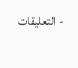- التعليقات